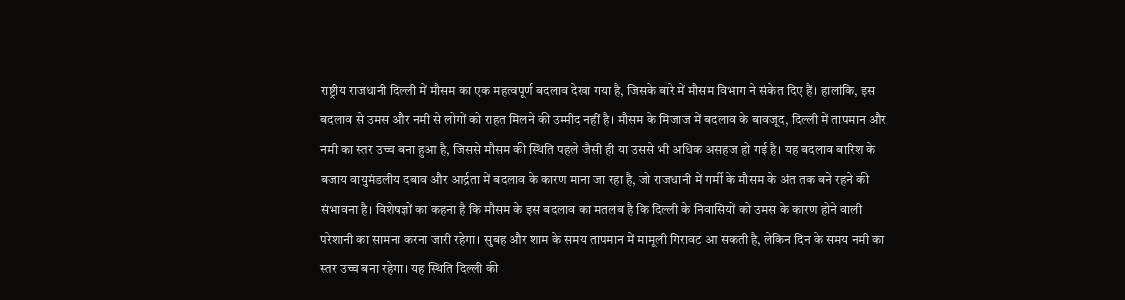राष्ट्रीय राजधानी दिल्ली में मौसम का एक महत्वपूर्ण बदलाव देखा गया है, जिसके बारे में मौसम विभाग ने संकेत दिए हैं। हालांकि, इस बदलाव से उमस और नमी से लोगों को राहत मिलने की उम्मीद नहीं है। मौसम के मिजाज में बदलाव के बावजूद, दिल्ली में तापमान और नमी का स्तर उच्च बना हुआ है, जिससे मौसम की स्थिति पहले जैसी ही या उससे भी अधिक असहज हो गई है। यह बदलाव बारिश के बजाय वायुमंडलीय दबाव और आर्द्रता में बदलाव के कारण माना जा रहा है, जो राजधानी में गर्मी के मौसम के अंत तक बने रहने की संभावना है। विशेषज्ञों का कहना है कि मौसम के इस बदलाव का मतलब है कि दिल्ली के निवासियों को उमस के कारण होने वाली परेशानी का सामना करना जारी रहेगा। सुबह और शाम के समय तापमान में मामूली गिरावट आ सकती है, लेकिन दिन के समय नमी का स्तर उच्च बना रहेगा। यह स्थिति दिल्ली की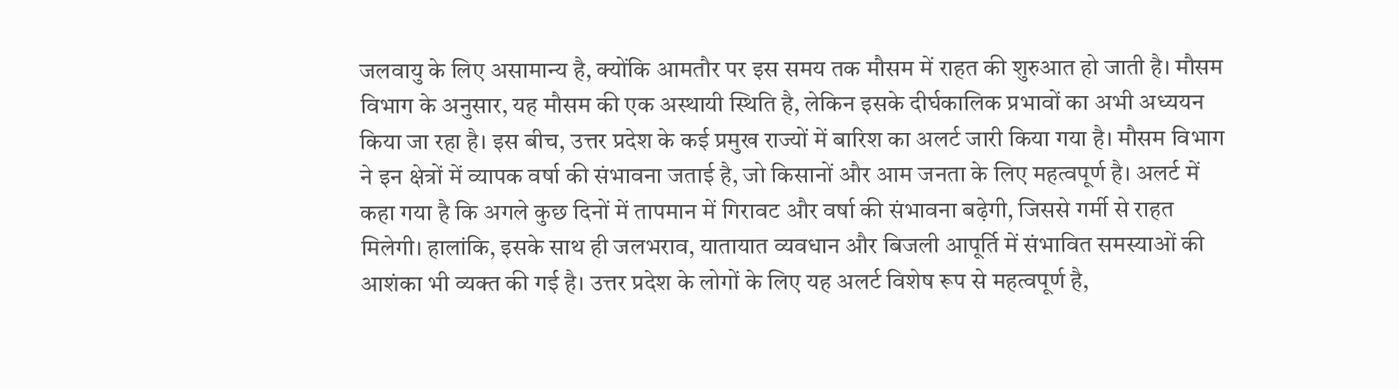जलवायु के लिए असामान्य है, क्योंकि आमतौर पर इस समय तक मौसम में राहत की शुरुआत हो जाती है। मौसम विभाग के अनुसार, यह मौसम की एक अस्थायी स्थिति है, लेकिन इसके दीर्घकालिक प्रभावों का अभी अध्ययन किया जा रहा है। इस बीच, उत्तर प्रदेश के कई प्रमुख राज्यों में बारिश का अलर्ट जारी किया गया है। मौसम विभाग ने इन क्षेत्रों में व्यापक वर्षा की संभावना जताई है, जो किसानों और आम जनता के लिए महत्वपूर्ण है। अलर्ट में कहा गया है कि अगले कुछ दिनों में तापमान में गिरावट और वर्षा की संभावना बढ़ेगी, जिससे गर्मी से राहत मिलेगी। हालांकि, इसके साथ ही जलभराव, यातायात व्यवधान और बिजली आपूर्ति में संभावित समस्याओं की आशंका भी व्यक्त की गई है। उत्तर प्रदेश के लोगों के लिए यह अलर्ट विशेष रूप से महत्वपूर्ण है,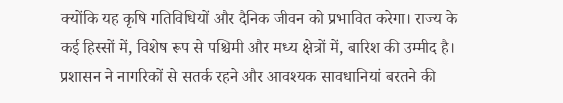क्योंकि यह कृषि गतिविधियों और दैनिक जीवन को प्रभावित करेगा। राज्य के कई हिस्सों में, विशेष रूप से पश्चिमी और मध्य क्षेत्रों में, बारिश की उम्मीद है। प्रशासन ने नागरिकों से सतर्क रहने और आवश्यक सावधानियां बरतने की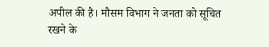अपील की है। मौसम विभाग ने जनता को सूचित रखने के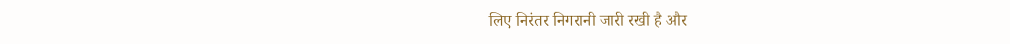लिए निरंतर निगरानी जारी रखी है और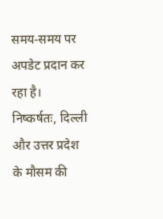समय-समय पर अपडेट प्रदान कर रहा है। निष्कर्षतः, दिल्ली और उत्तर प्रदेश के मौसम की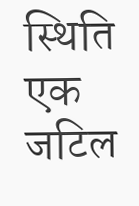स्थिति एक जटिल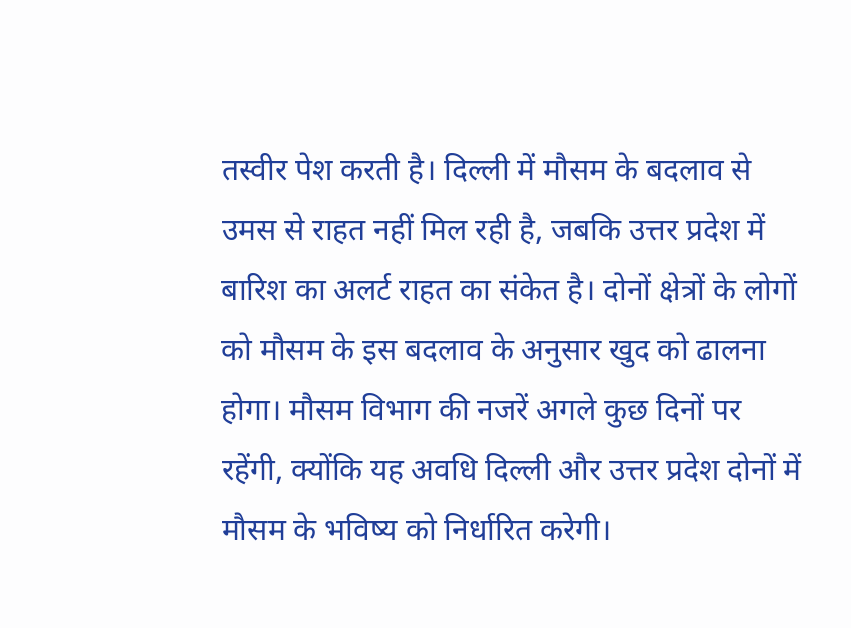तस्वीर पेश करती है। दिल्ली में मौसम के बदलाव से उमस से राहत नहीं मिल रही है, जबकि उत्तर प्रदेश में बारिश का अलर्ट राहत का संकेत है। दोनों क्षेत्रों के लोगों को मौसम के इस बदलाव के अनुसार खुद को ढालना होगा। मौसम विभाग की नजरें अगले कुछ दिनों पर रहेंगी, क्योंकि यह अवधि दिल्ली और उत्तर प्रदेश दोनों में मौसम के भविष्य को निर्धारित करेगी।